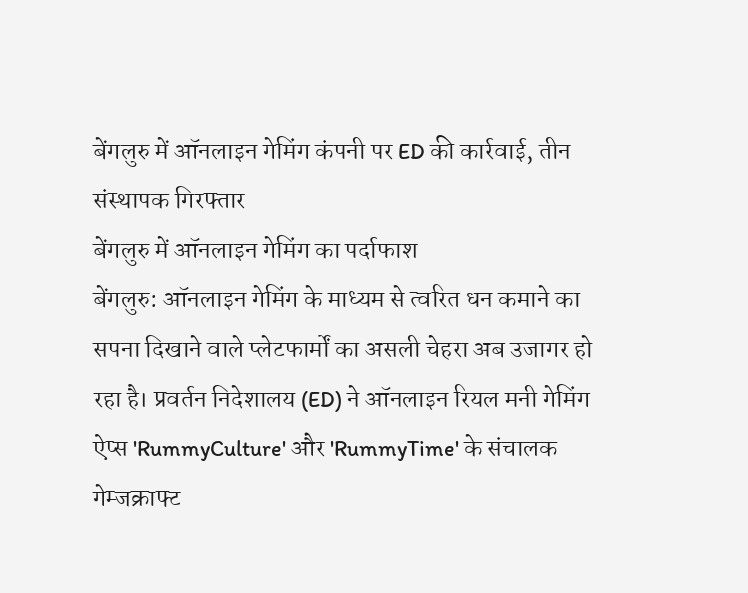बेंगलुरु में ऑनलाइन गेमिंग कंपनी पर ED की कार्रवाई, तीन संस्थापक गिरफ्तार
बेंगलुरु में ऑनलाइन गेमिंग का पर्दाफाश
बेंगलुरु: ऑनलाइन गेमिंग के माध्यम से त्वरित धन कमाने का सपना दिखाने वाले प्लेटफार्मों का असली चेहरा अब उजागर हो रहा है। प्रवर्तन निदेशालय (ED) ने ऑनलाइन रियल मनी गेमिंग ऐप्स 'RummyCulture' और 'RummyTime' के संचालक गेम्जक्राफ्ट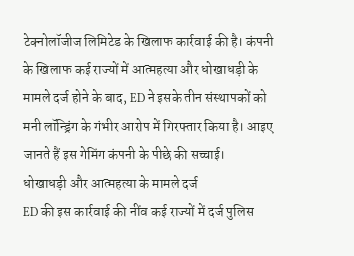टेक्नोलॉजीज लिमिटेड के खिलाफ कार्रवाई की है। कंपनी के खिलाफ कई राज्यों में आत्महत्या और धोखाधड़ी के मामले दर्ज होने के बाद, ED ने इसके तीन संस्थापकों को मनी लॉन्ड्रिंग के गंभीर आरोप में गिरफ्तार किया है। आइए जानते हैं इस गेमिंग कंपनी के पीछे की सच्चाई।
धोखाधड़ी और आत्महत्या के मामले दर्ज
ED की इस कार्रवाई की नींव कई राज्यों में दर्ज पुलिस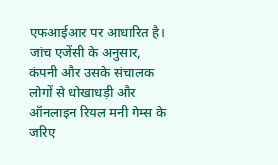एफआईआर पर आधारित है। जांच एजेंसी के अनुसार, कंपनी और उसके संचालक लोगों से धोखाधड़ी और ऑनलाइन रियल मनी गेम्स के जरिए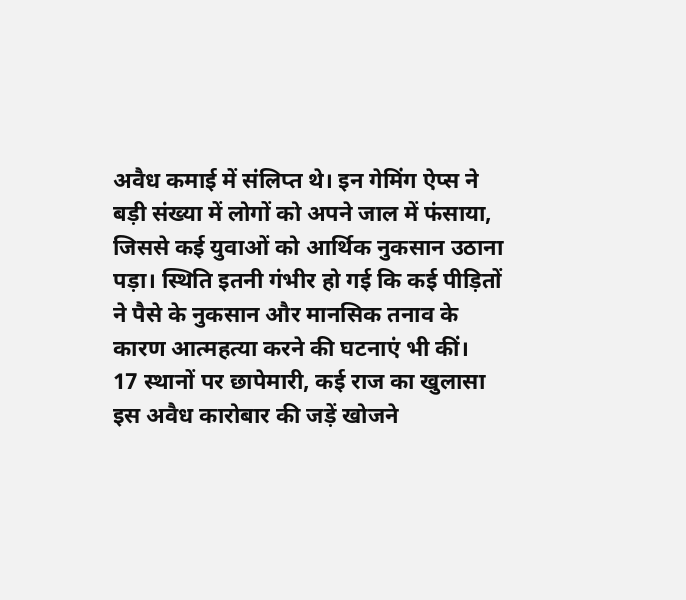अवैध कमाई में संलिप्त थे। इन गेमिंग ऐप्स ने बड़ी संख्या में लोगों को अपने जाल में फंसाया, जिससे कई युवाओं को आर्थिक नुकसान उठाना पड़ा। स्थिति इतनी गंभीर हो गई कि कई पीड़ितों ने पैसे के नुकसान और मानसिक तनाव के कारण आत्महत्या करने की घटनाएं भी कीं।
17 स्थानों पर छापेमारी, कई राज का खुलासा
इस अवैध कारोबार की जड़ें खोजने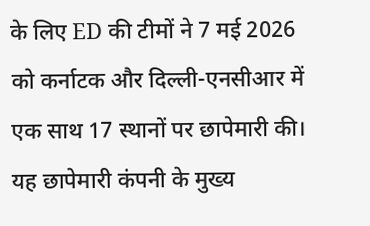के लिए ED की टीमों ने 7 मई 2026 को कर्नाटक और दिल्ली-एनसीआर में एक साथ 17 स्थानों पर छापेमारी की। यह छापेमारी कंपनी के मुख्य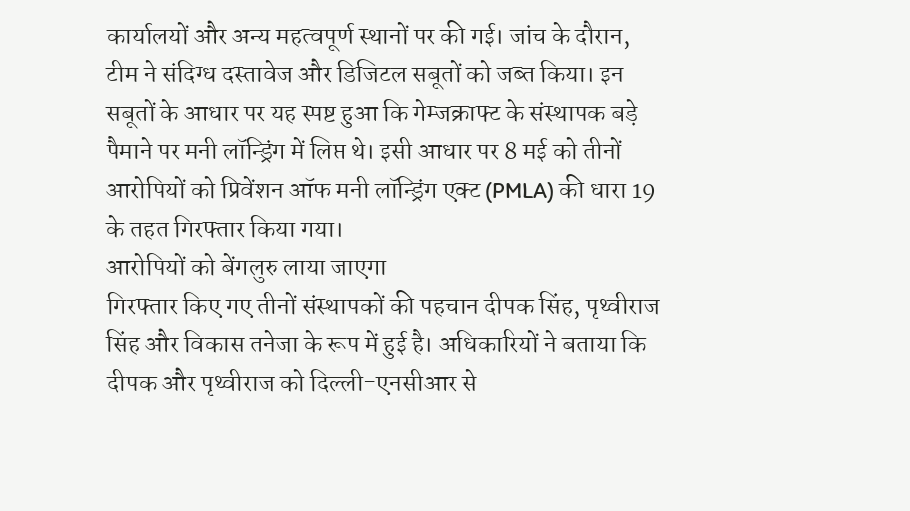कार्यालयों और अन्य महत्वपूर्ण स्थानों पर की गई। जांच के दौरान, टीम ने संदिग्ध दस्तावेज और डिजिटल सबूतों को जब्त किया। इन सबूतों के आधार पर यह स्पष्ट हुआ कि गेम्जक्राफ्ट के संस्थापक बड़े पैमाने पर मनी लॉन्ड्रिंग में लिप्त थे। इसी आधार पर 8 मई को तीनों आरोपियों को प्रिवेंशन ऑफ मनी लॉन्ड्रिंग एक्ट (PMLA) की धारा 19 के तहत गिरफ्तार किया गया।
आरोपियों को बेंगलुरु लाया जाएगा
गिरफ्तार किए गए तीनों संस्थापकों की पहचान दीपक सिंह, पृथ्वीराज सिंह और विकास तनेजा के रूप में हुई है। अधिकारियों ने बताया कि दीपक और पृथ्वीराज को दिल्ली-एनसीआर से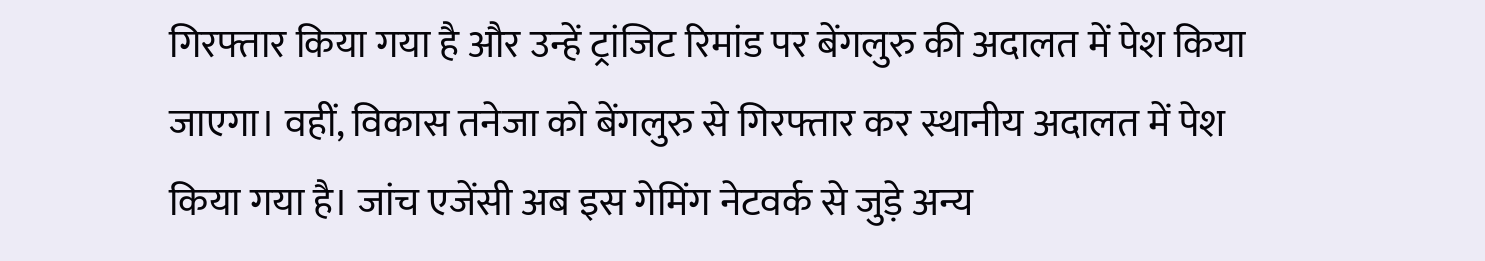गिरफ्तार किया गया है और उन्हें ट्रांजिट रिमांड पर बेंगलुरु की अदालत में पेश किया जाएगा। वहीं, विकास तनेजा को बेंगलुरु से गिरफ्तार कर स्थानीय अदालत में पेश किया गया है। जांच एजेंसी अब इस गेमिंग नेटवर्क से जुड़े अन्य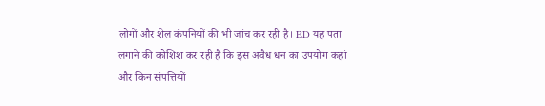लोगों और शेल कंपनियों की भी जांच कर रही है। ED यह पता लगाने की कोशिश कर रही है कि इस अवैध धन का उपयोग कहां और किन संपत्तियों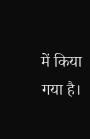में किया गया है।